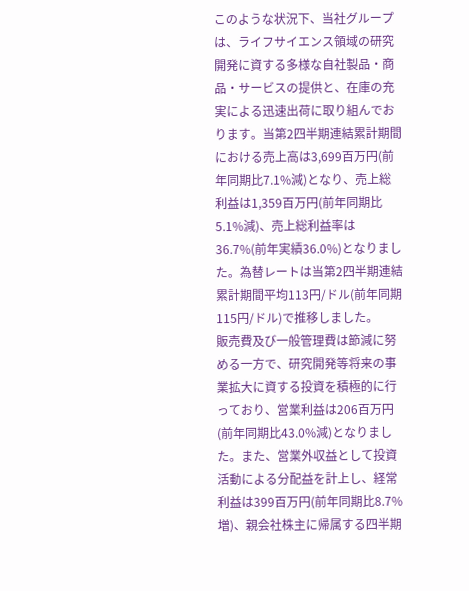このような状況下、当社グループは、ライフサイエンス領域の研究開発に資する多様な自社製品・商品・サービスの提供と、在庫の充実による迅速出荷に取り組んでおります。当第2四半期連結累計期間における売上高は3,699百万円(前年同期比7.1%減)となり、売上総利益は1,359百万円(前年同期比5.1%減)、売上総利益率は36.7%(前年実績36.0%)となりました。為替レートは当第2四半期連結累計期間平均113円/ドル(前年同期115円/ドル)で推移しました。
販売費及び一般管理費は節減に努める一方で、研究開発等将来の事業拡大に資する投資を積極的に行っており、営業利益は206百万円(前年同期比43.0%減)となりました。また、営業外収益として投資活動による分配益を計上し、経常利益は399百万円(前年同期比8.7%増)、親会社株主に帰属する四半期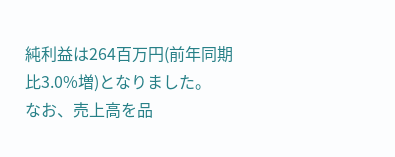純利益は264百万円(前年同期比3.0%増)となりました。
なお、売上高を品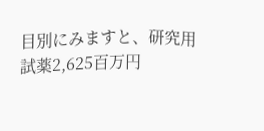目別にみますと、研究用試薬2,625百万円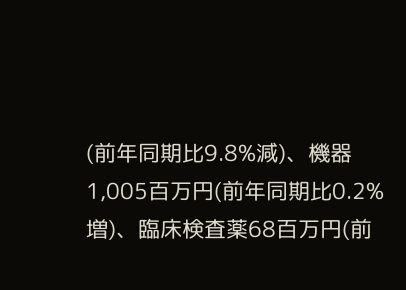(前年同期比9.8%減)、機器1,005百万円(前年同期比0.2%増)、臨床検査薬68百万円(前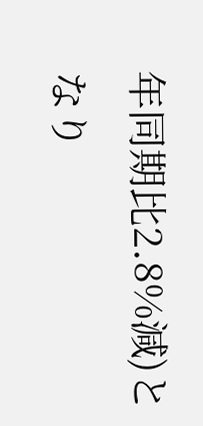年同期比2.8%減)となり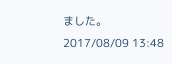ました。
2017/08/09 13:48